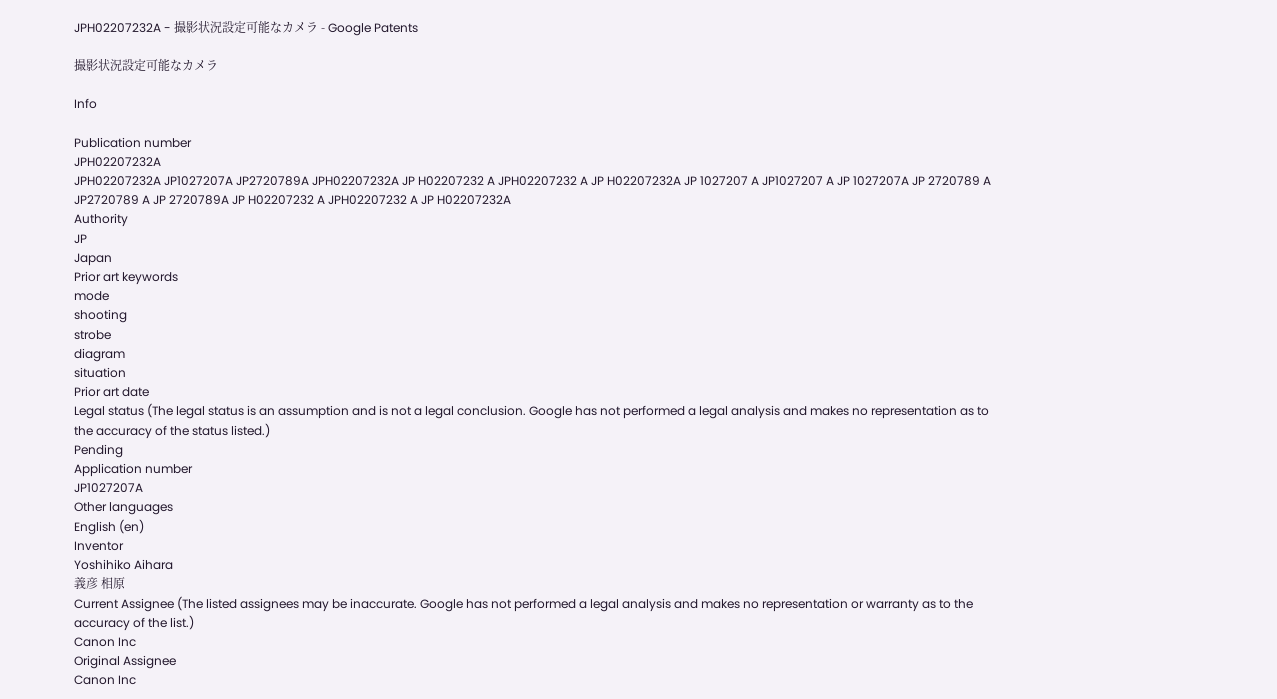JPH02207232A - 撮影状況設定可能なカメラ - Google Patents

撮影状況設定可能なカメラ

Info

Publication number
JPH02207232A
JPH02207232A JP1027207A JP2720789A JPH02207232A JP H02207232 A JPH02207232 A JP H02207232A JP 1027207 A JP1027207 A JP 1027207A JP 2720789 A JP2720789 A JP 2720789A JP H02207232 A JPH02207232 A JP H02207232A
Authority
JP
Japan
Prior art keywords
mode
shooting
strobe
diagram
situation
Prior art date
Legal status (The legal status is an assumption and is not a legal conclusion. Google has not performed a legal analysis and makes no representation as to the accuracy of the status listed.)
Pending
Application number
JP1027207A
Other languages
English (en)
Inventor
Yoshihiko Aihara
義彦 相原
Current Assignee (The listed assignees may be inaccurate. Google has not performed a legal analysis and makes no representation or warranty as to the accuracy of the list.)
Canon Inc
Original Assignee
Canon Inc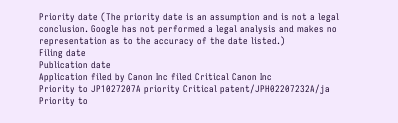Priority date (The priority date is an assumption and is not a legal conclusion. Google has not performed a legal analysis and makes no representation as to the accuracy of the date listed.)
Filing date
Publication date
Application filed by Canon Inc filed Critical Canon Inc
Priority to JP1027207A priority Critical patent/JPH02207232A/ja
Priority to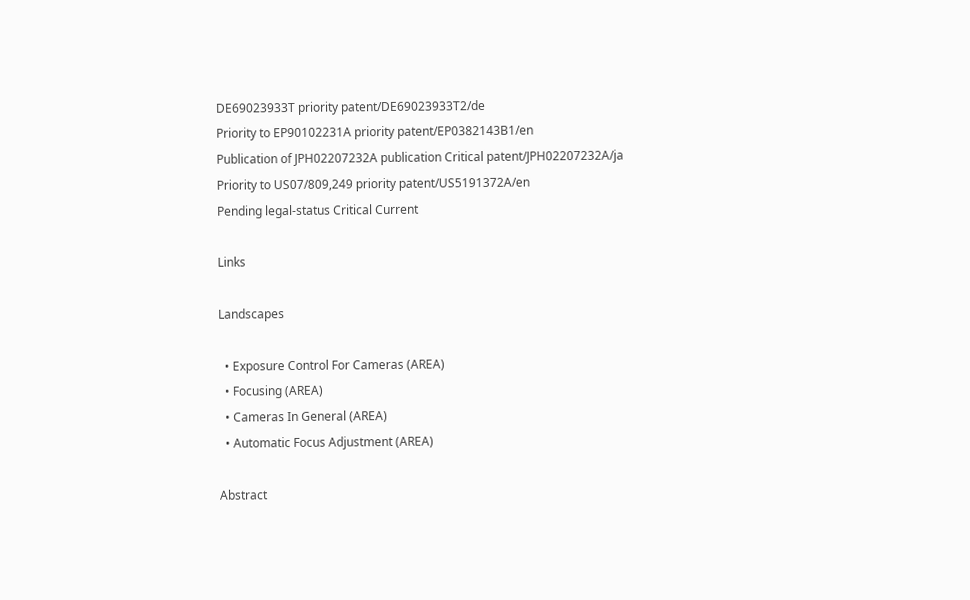DE69023933T priority patent/DE69023933T2/de
Priority to EP90102231A priority patent/EP0382143B1/en
Publication of JPH02207232A publication Critical patent/JPH02207232A/ja
Priority to US07/809,249 priority patent/US5191372A/en
Pending legal-status Critical Current

Links

Landscapes

  • Exposure Control For Cameras (AREA)
  • Focusing (AREA)
  • Cameras In General (AREA)
  • Automatic Focus Adjustment (AREA)

Abstract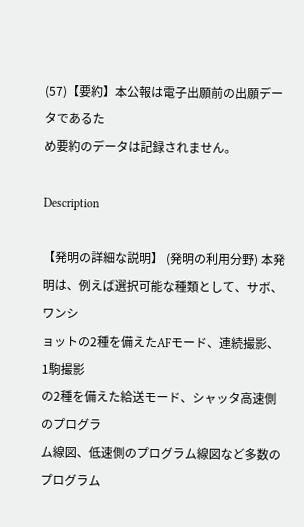(57)【要約】本公報は電子出願前の出願データであるた
め要約のデータは記録されません。

Description

【発明の詳細な説明】 (発明の利用分野) 本発明は、例えば選択可能な種類として、サボ、ワンシ
ョットの2種を備えたAFモード、連続撮影、1駒撮影
の2種を備えた給送モード、シャッタ高速側のプログラ
ム線図、低速側のプログラム線図など多数のプログラム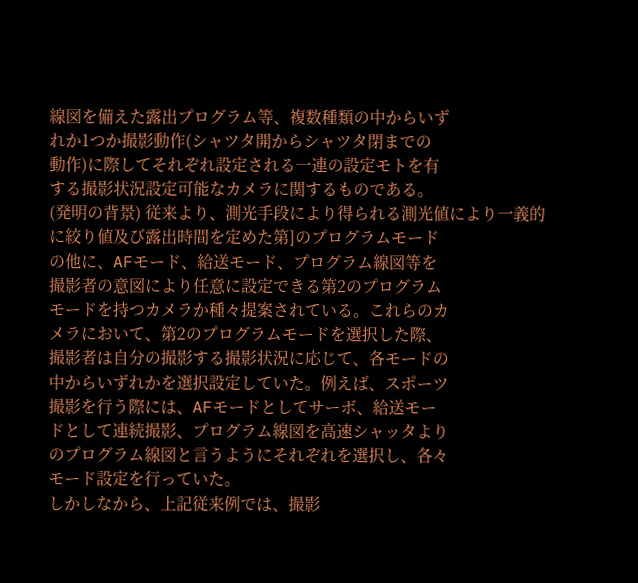線図を備えた露出プログラム等、複数種類の中からいず
れか1つか撮影動作(シャツタ開からシャツタ閉までの
動作)に際してそれぞれ設定される一連の設定モトを有
する撮影状況設定可能なカメラに関するものである。
(発明の背景) 従来より、測光手段により得られる測光値により一義的
に絞り値及び露出時間を定めた第]のプログラムモード
の他に、AFモード、給送モード、プログラム線図等を
撮影者の意図により任意に設定できる第2のプログラム
モードを持つカメラか種々提案されている。これらのカ
メラにおいて、第2のプログラムモードを選択した際、
撮影者は自分の撮影する撮影状況に応じて、各モードの
中からいずれかを選択設定していた。例えば、スポーツ
撮影を行う際には、AFモードとしてサーボ、給送モー
ドとして連続撮影、プログラム線図を高速シャッタより
のプログラム線図と言うようにそれぞれを選択し、各々
モード設定を行っていた。
しかしなから、上記従来例では、撮影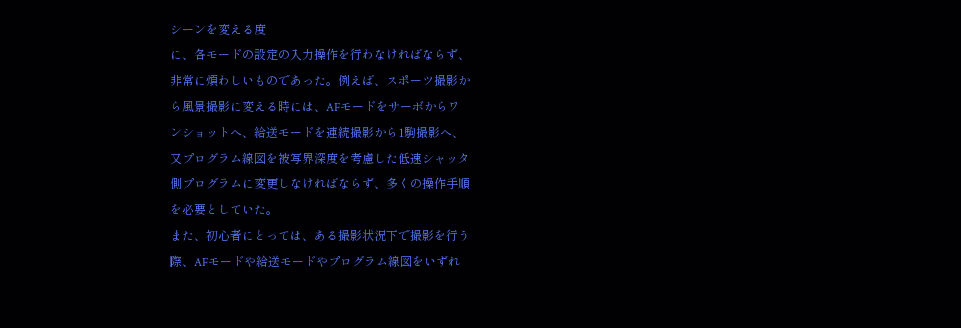シーンを変える度
に、各モードの設定の入力操作を行わなければならず、
非常に煩わしいものであった。例えば、スポーツ撮影か
ら風景撮影に変える時には、AFモードをサーボからワ
ンショットへ、給送モードを連続撮影から1駒撮影へ、
又プログラム線図を被写界深度を考慮した低速シャッタ
側プログラムに変更しなければならず、多くの操作手順
を必要としていた。
また、初心者にとっては、ある撮影状況下で撮影を行う
際、AFモードや給送モードやプログラム線図をいずれ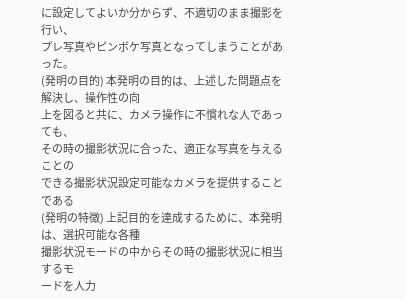に設定してよいか分からず、不適切のまま撮影を行い、
プレ写真やピンボケ写真となってしまうことがあった。
(発明の目的) 本発明の目的は、上述した問題点を解決し、操作性の向
上を図ると共に、カメラ操作に不慣れな人であっても、
その時の撮影状況に合った、適正な写真を与えることの
できる撮影状況設定可能なカメラを提供することである
(発明の特徴) 上記目的を達成するために、本発明は、選択可能な各種
撮影状況モードの中からその時の撮影状況に相当するモ
ードを人力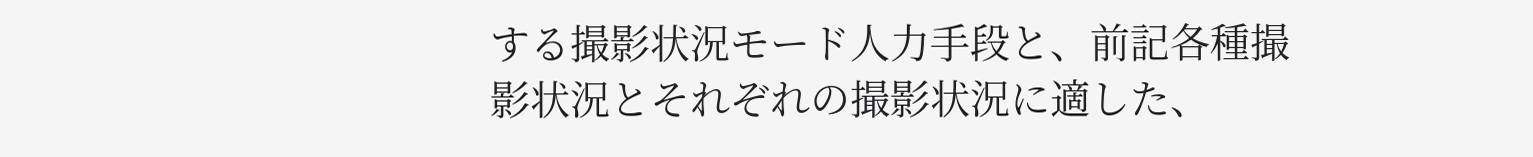する撮影状況モード人力手段と、前記各種撮
影状況とそれぞれの撮影状況に適した、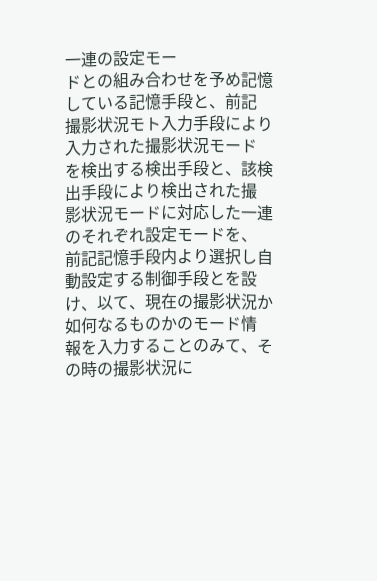一連の設定モー
ドとの組み合わせを予め記憶している記憶手段と、前記
撮影状況モト入力手段により入力された撮影状況モード
を検出する検出手段と、該検出手段により検出された撮
影状況モードに対応した一連のそれぞれ設定モードを、
前記記憶手段内より選択し自動設定する制御手段とを設
け、以て、現在の撮影状況か如何なるものかのモード情
報を入力することのみて、その時の撮影状況に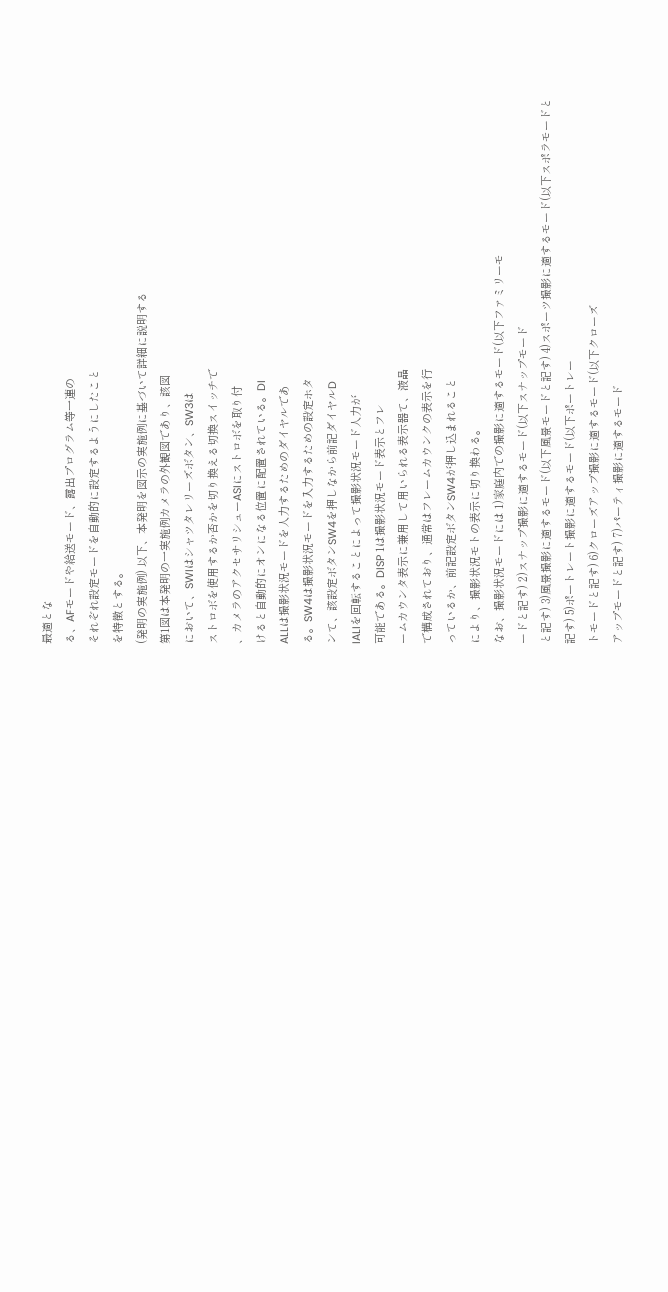最適とな
る、AFモードや給送モード、露出プログラム等一連の
それぞれ設定モードを自動的に設定するようにしたこと
を特徴とする。
(発明の実施例) 以下、本発明を図示の実施例に基づいて詳細に説明する
第1図は本発明の一実施例カメラの外観図であり、該図
において、SWIはシャツタレリーズボタン、SW3は
ストロボを使用するか否かを切り換える切換スイッチで
、カメラのアクセサリシューASIにストロボを取り付
けると自動的にオンになる位置に配置されている。DI
ALLは撮影状況モードを人力するためのダイヤルであ
る。SW4は撮影状況モードを入力するための設定ホタ
ンて、該設定ボタンSW4を押しなから前記ダイヤルD
IALIを回転することによって撮影状況モード人力が
可能である。DISP 1は撮影状況モード表示とフレ
ームカウンタ表示に兼用して用いられる表示器て、液晶
で構成されており、通常はフレームカウンクの表示を行
っているか、前記設定ボタンSW4が押し込まれること
により、撮影状況モトの表示に切り換わる。
なお、撮影状況モードには 1)家庭内での撮影に適するモード(以下ファミリーモ
ードと記す) 2)スナップ撮影に適するモード(以下スナップモード
と記す) 3)風景撮影に適するモード(以下風景モードと記す) 4)スポーツ撮影に適するモード(以下スポラモードと
記す) 5)ポートレート撮影に適するモード(以下ポートレー
トモードと記す) 6)クローズアップ撮影に適するモード(以下クローズ
アップモードと記す) 7)パーティ撮影に適するモード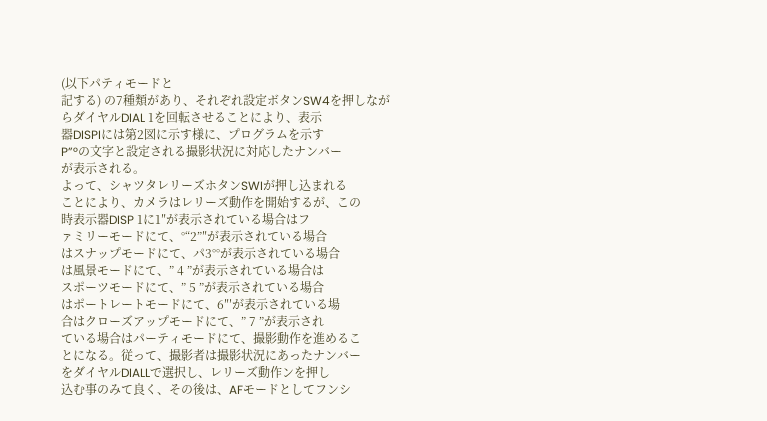(以下パティモードと
記する) の7種類があり、それぞれ設定ボタンSW4を押しなが
らダイヤルDIAL 1を回転させることにより、表示
器DISPIには第2図に示す様に、プログラムを示す
P”°の文字と設定される撮影状況に対応したナンバー
が表示される。
よって、シャツタレリーズホタンSWIが押し込まれる
ことにより、カメラはレリーズ動作を開始するが、この
時表示器DISP 1に1″が表示されている場合はフ
ァミリーモードにて、°“2”″が表示されている場合
はスナップモードにて、パ3°°が表示されている場合
は風景モードにて、” 4 ”が表示されている場合は
スポーツモードにて、” 5 ”が表示されている場合
はポートレートモードにて、6″′が表示されている場
合はクローズアップモードにて、” 7 ”が表示され
ている場合はパーティモードにて、撮影動作を進めるこ
とになる。従って、撮影者は撮影状況にあったナンバー
をダイヤルDIALLで選択し、レリーズ動作ンを押し
込む事のみて良く、その後は、AFモードとしてフンシ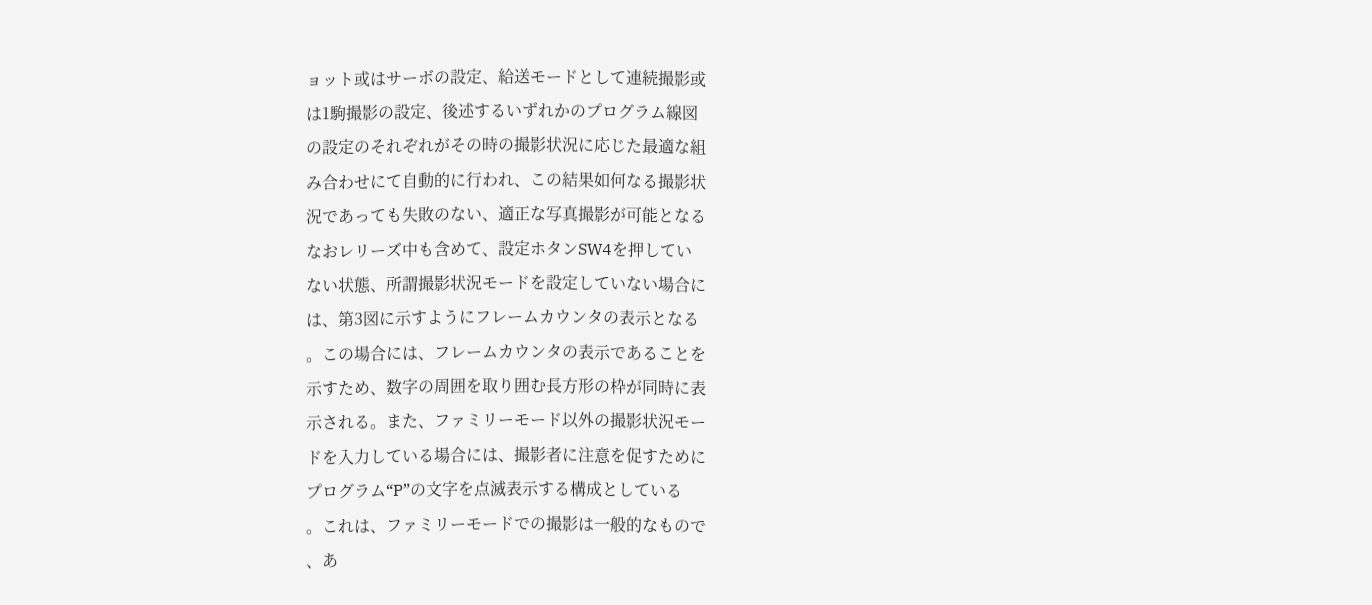ョット或はサーボの設定、給送モードとして連続撮影或
は1駒撮影の設定、後述するいずれかのプログラム線図
の設定のそれぞれがその時の撮影状況に応じた最適な組
み合わせにて自動的に行われ、この結果如何なる撮影状
況であっても失敗のない、適正な写真撮影が可能となる
なおレリーズ中も含めて、設定ホタンSW4を押してい
ない状態、所謂撮影状況モードを設定していない場合に
は、第3図に示すようにフレームカウンタの表示となる
。この場合には、フレームカウンタの表示であることを
示すため、数字の周囲を取り囲む長方形の枠が同時に表
示される。また、ファミリーモード以外の撮影状況モー
ドを入力している場合には、撮影者に注意を促すために
プログラム“P”の文字を点滅表示する構成としている
。これは、ファミリーモードでの撮影は一般的なもので
、あ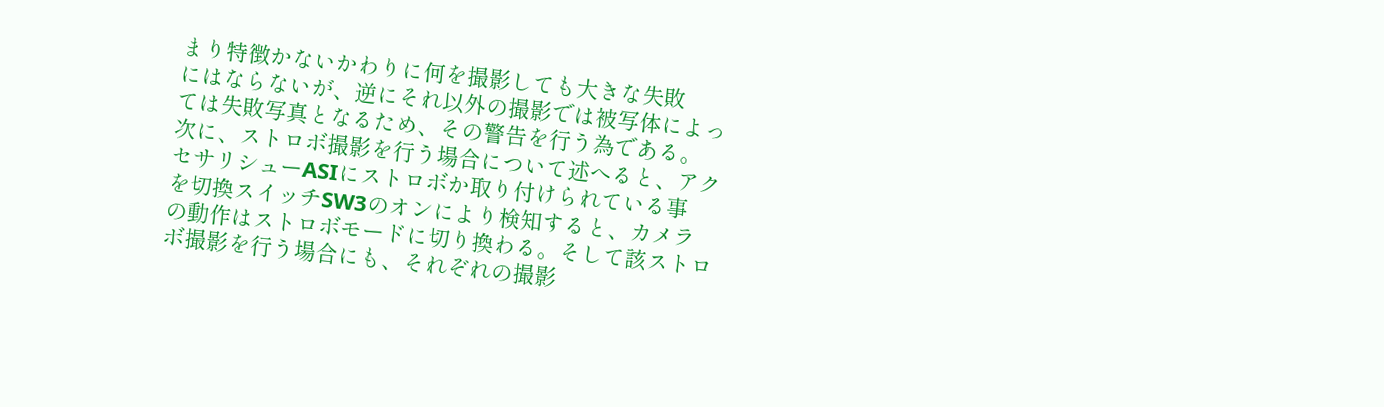まり特徴かないかわりに何を撮影しても大きな失敗
にはならないが、逆にそれ以外の撮影では被写体によっ
ては失敗写真となるため、その警告を行う為である。
次に、ストロボ撮影を行う場合について述へると、アク
セサリシューASIにストロボか取り付けられている事
を切換スイッチSW3のオンにより検知すると、カメラ
の動作はストロボモードに切り換わる。そして該ストロ
ボ撮影を行う場合にも、それぞれの撮影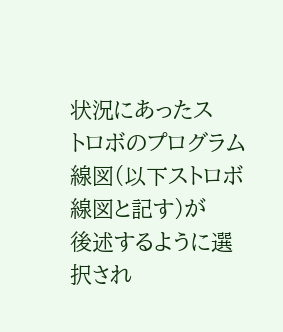状況にあったス
トロボのプログラム線図(以下ストロボ線図と記す)が
後述するように選択され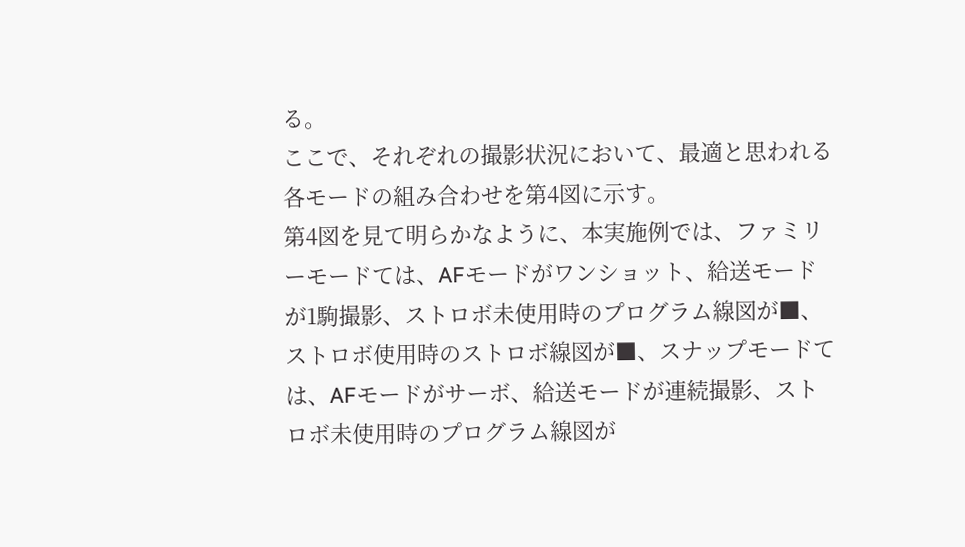る。
ここで、それぞれの撮影状況において、最適と思われる
各モードの組み合わせを第4図に示す。
第4図を見て明らかなように、本実施例では、ファミリ
ーモードては、AFモードがワンショット、給送モード
が1駒撮影、ストロボ未使用時のプログラム線図が■、
ストロボ使用時のストロボ線図が■、スナップモードて
は、AFモードがサーボ、給送モードが連続撮影、スト
ロボ未使用時のプログラム線図が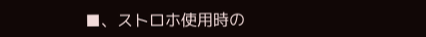■、ストロホ使用時の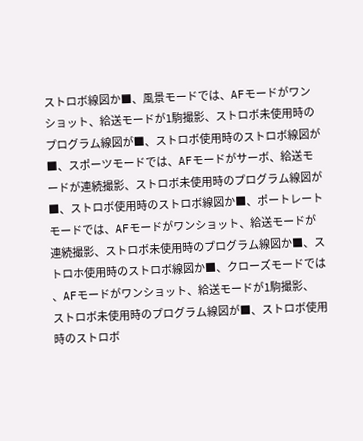ストロボ線図か■、風景モードでは、AFモードがワン
ショット、給送モードが1駒撮影、ストロボ未使用時の
プログラム線図が■、ストロボ使用時のストロボ線図が
■、スポーツモードでは、AFモードがサーボ、給送モ
ードが連続撮影、ストロボ未使用時のプログラム線図が
■、ストロボ使用時のストロボ線図か■、ポートレート
モードでは、AFモードがワンショット、給送モードが
連続撮影、ストロボ未使用時のプログラム線図か■、ス
トロホ使用時のストロボ線図か■、クローズモードでは
、AFモードがワンショット、給送モードが1駒撮影、
ストロボ未使用時のプログラム線図が■、ストロボ使用
時のストロボ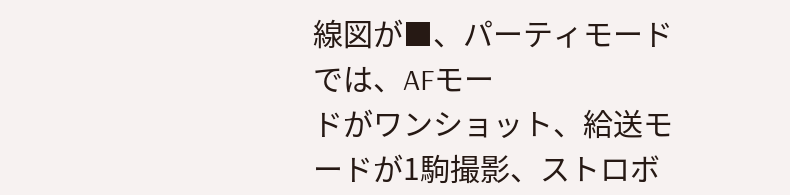線図が■、パーティモードでは、AFモー
ドがワンショット、給送モードが1駒撮影、ストロボ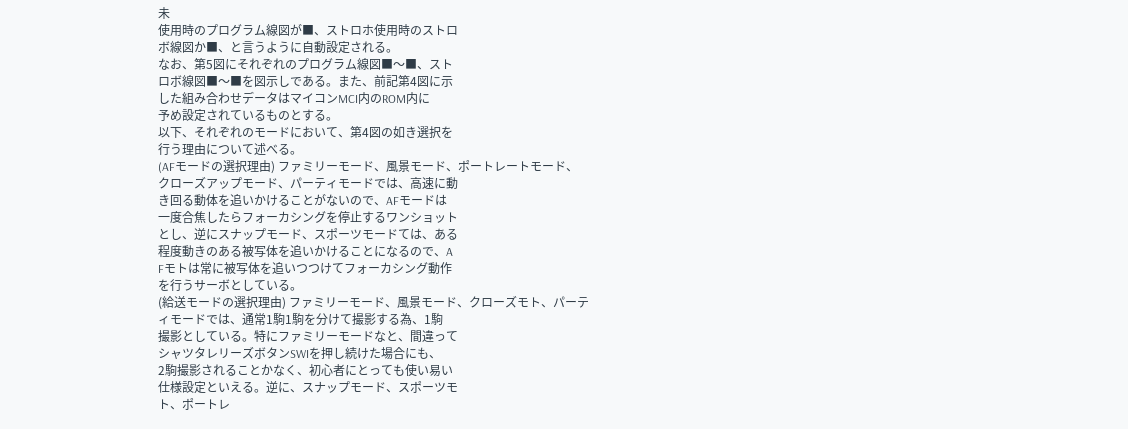未
使用時のプログラム線図が■、ストロホ使用時のストロ
ボ線図か■、と言うように自動設定される。
なお、第5図にそれぞれのプログラム線図■〜■、スト
ロボ線図■〜■を図示しである。また、前記第4図に示
した組み合わせデータはマイコンMCI内のROM内に
予め設定されているものとする。
以下、それぞれのモードにおいて、第4図の如き選択を
行う理由について述べる。
(AFモードの選択理由) ファミリーモード、風景モード、ポートレートモード、
クローズアップモード、パーティモードでは、高速に動
き回る動体を追いかけることがないので、AFモードは
一度合焦したらフォーカシングを停止するワンショット
とし、逆にスナップモード、スポーツモードては、ある
程度動きのある被写体を追いかけることになるので、A
Fモトは常に被写体を追いつつけてフォーカシング動作
を行うサーボとしている。
(給送モードの選択理由) ファミリーモード、風景モード、クローズモト、パーテ
ィモードでは、通常1駒1駒を分けて撮影する為、1駒
撮影としている。特にファミリーモードなと、間違って
シャツタレリーズボタンSWIを押し続けた場合にも、
2駒撮影されることかなく、初心者にとっても使い易い
仕様設定といえる。逆に、スナップモード、スポーツモ
ト、ポートレ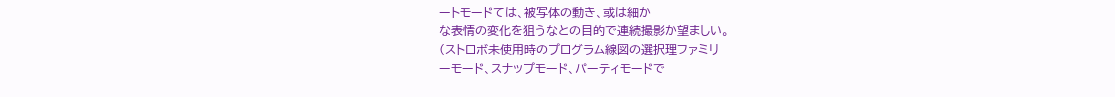ートモードては、被写体の動き、或は細か
な表情の変化を狙うなとの目的で連続撮影か望ましい。
(ストロボ未使用時のプログラム線図の選択理ファミリ
ーモード、スナップモード、パーティモードで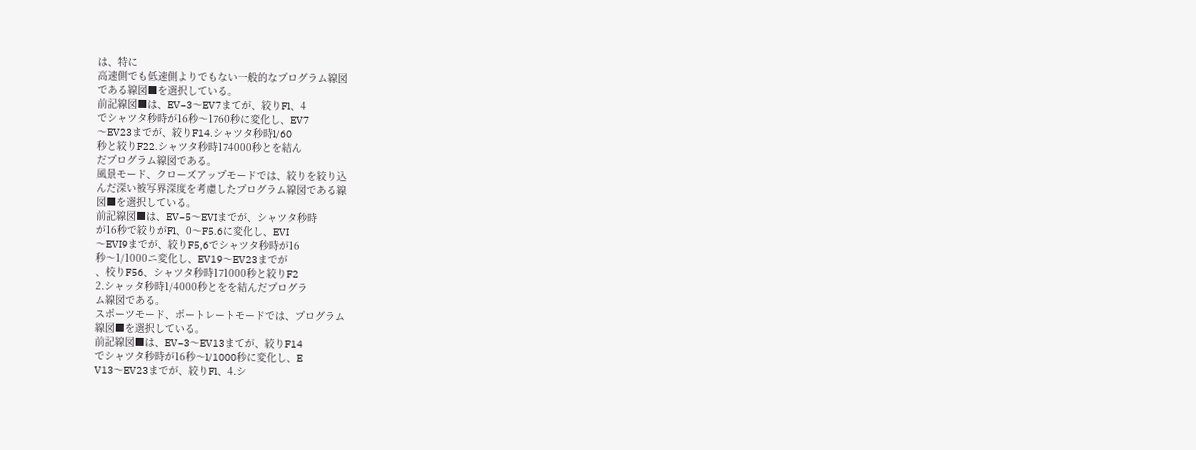は、特に
高速側でも低速側よりでもない一般的なプログラム線図
である線図■を選択している。
前記線図■は、EV−3〜EV7まてが、絞りFl、4
でシャツタ秒時が16秒〜1760秒に変化し、EV7
〜EV23までが、絞りF14.シャツタ秒時l/60
秒と絞りF22.シャツタ秒時174000秒とを結ん
だプログラム線図である。
風景モード、クローズアップモードでは、絞りを絞り込
んだ深い被写界深度を考慮したプログラム線図である線
図■を選択している。
前記線図■は、EV−5〜EVIまでが、シャツタ秒時
が16秒で絞りがFl、0〜F5.6に変化し、EVI
〜EVI9までが、絞りF5,6でシャツタ秒時が16
秒〜1/1000ニ変化し、EV19〜EV23までが
、校りF56、シャツタ秒時171000秒と絞りF2
2.シャッタ秒時1/4000秒とをを結んだプログラ
ム線図である。
スポーツモード、ポートレートモードでは、プログラム
線図■を選択している。
前記線図■は、EV−3〜EV13まてが、絞りF14
でシャツタ秒時が16秒〜l/1000秒に変化し、E
V13〜EV23までが、絞りFl、4.シ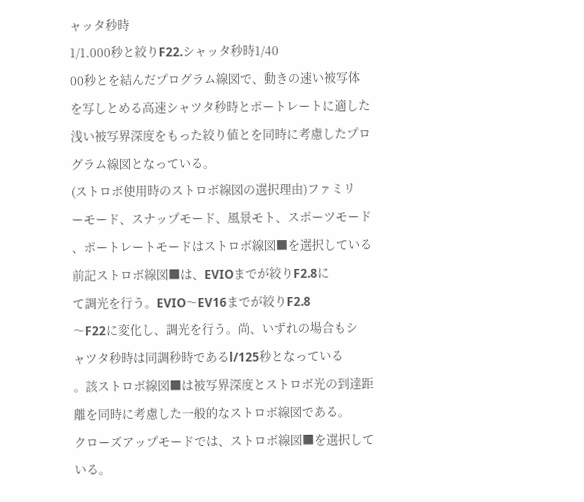ャッタ秒時
1/1.000秒と絞りF22.シャッタ秒時1/40
00秒とを結んだプログラム線図で、動きの速い被写体
を写しとめる高速シャツタ秒時とポートレートに適した
浅い被写界深度をもった絞り値とを同時に考慮したプロ
グラム線図となっている。
(ストロボ使用時のストロボ線図の選択理由)ファミリ
ーモード、スナップモード、風景モト、スポーツモード
、ポートレートモードはストロボ線図■を選択している
前記ストロボ線図■は、EVIOまでが絞りF2.8に
て調光を行う。EVIO〜EV16までが絞りF2.8
〜F22に変化し、調光を行う。尚、いずれの場合もシ
ャツタ秒時は同調秒時であるl/125秒となっている
。該ストロボ線図■は被写界深度とストロボ光の到達距
離を同時に考慮した一般的なストロボ線図である。
クローズアップモードでは、ストロボ線図■を選択して
いる。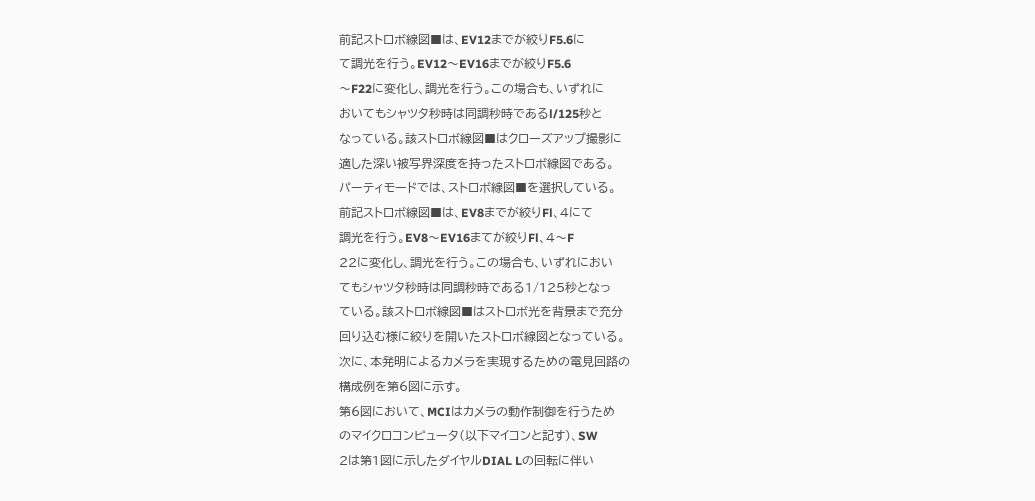前記ストロボ線図■は、EV12までが絞りF5.6に
て調光を行う。EV12〜EV16までが絞りF5.6
〜F22に変化し、調光を行う。この場合も、いずれに
おいてもシャツタ秒時は同調秒時であるl/125秒と
なっている。該ストロボ線図■はクローズアップ撮影に
適した深い被写界深度を持ったストロボ線図である。
パーティモードでは、ストロボ線図■を選択している。
前記ストロボ線図■は、EV8までが絞りFl、4にて
調光を行う。EV8〜EV16まてが絞りFl、4〜F
22に変化し、調光を行う。この場合も、いずれにおい
てもシャツタ秒時は同調秒時である1/125秒となっ
ている。該ストロボ線図■はストロボ光を背景まで充分
回り込む様に絞りを開いたストロボ線図となっている。
次に、本発明によるカメラを実現するための電見回路の
構成例を第6図に示す。
第6図において、MCIはカメラの動作制御を行うため
のマイクロコンピュータ(以下マイコンと記す)、SW
2は第1図に示したダイヤルDIAL Lの回転に伴い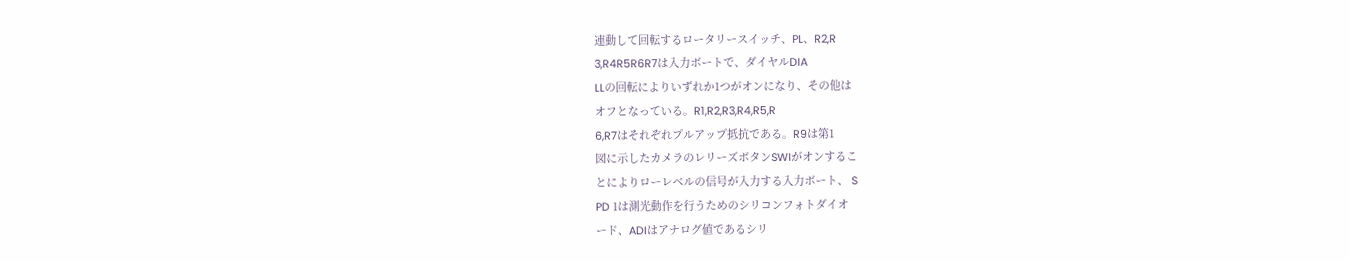連動して回転するロータリースイッチ、PL、R2,R
3,R4R5R6R7は入力ボートで、ダイヤルDIA
LLの回転によりいずれか1つがオンになり、その他は
オフとなっている。R1,R2,R3,R4,R5,R
6,R7はそれぞれプルアップ抵抗である。R9は第1
図に示したカメラのレリーズボタンSWIがオンするこ
とによりローレベルの信号が入力する入力ボート、 S
PD 1は測光動作を行うためのシリコンフォトダイオ
ード、ADIはアナログ値であるシリ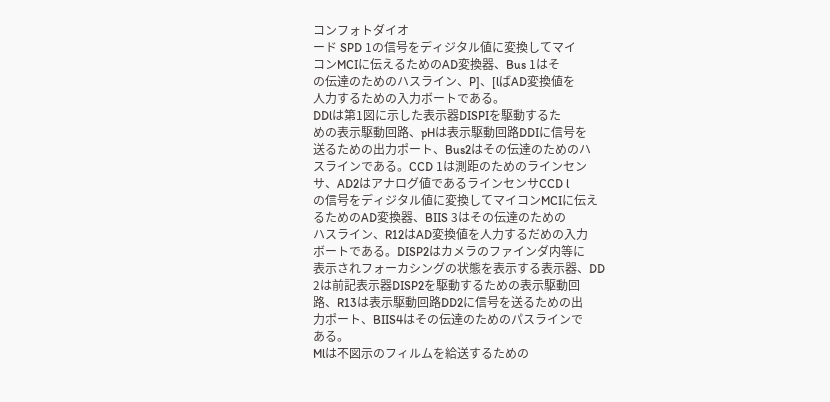コンフォトダイオ
ード SPD 1の信号をディジタル値に変換してマイ
コンMCIに伝えるためのAD変換器、Bus 1はそ
の伝達のためのハスライン、P]、[lばAD変換値を
人力するための入力ボートである。
DDlは第1図に示した表示器DISPIを駆動するた
めの表示駆動回路、pHは表示駆動回路DDIに信号を
送るための出力ポート、Bus2はその伝達のためのハ
スラインである。CCD 1は測距のためのラインセン
サ、AD2はアナログ値であるラインセンサCCD l
の信号をディジタル値に変換してマイコンMCIに伝え
るためのAD変換器、BIIS 3はその伝達のための
ハスライン、R12はAD変換値を人力するだめの入力
ボートである。DISP2はカメラのファインダ内等に
表示されフォーカシングの状態を表示する表示器、DD
2は前記表示器DISP2を駆動するための表示駆動回
路、R13は表示駆動回路DD2に信号を送るための出
力ポート、BIIS4はその伝達のためのパスラインで
ある。
Mlは不図示のフィルムを給送するための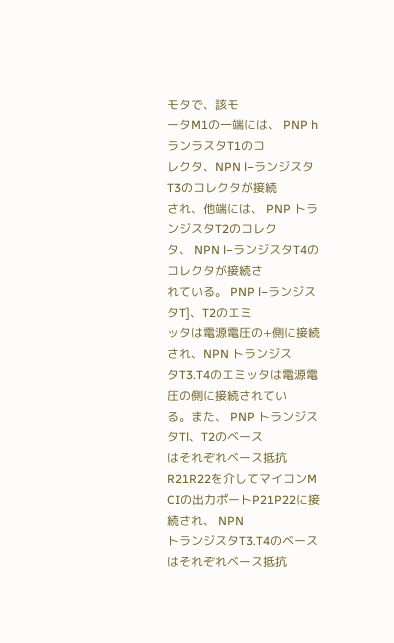モタで、該モ
ータM1の一端には、 PNP hランラスタT1のコ
レクタ、NPN l−ランジスタT3のコレクタが接続
され、他端には、 PNP トランジスタT2のコレク
タ、 NPN l−ランジスタT4のコレクタが接続さ
れている。 PNP l−ランジスタT]、T2のエミ
ッタは電源電圧の+側に接続され、NPN トランジス
タT3.T4のエミッタは電源電圧の側に接続されてい
る。また、 PNP トランジスタTl、T2のベース
はそれぞれベース抵抗R21R22を介してマイコンM
CIの出力ポートP21P22に接続され、 NPN
トランジスタT3.T4のベースはそれぞれベース抵抗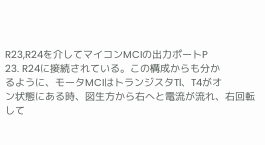R23,R24を介してマイコンMCIの出力ポートP
23. R24に接続されている。この構成からも分か
るように、モータMCIはトランジスタTl、T4がオ
ン状態にある時、図生方から右へと電流が流れ、右回転
して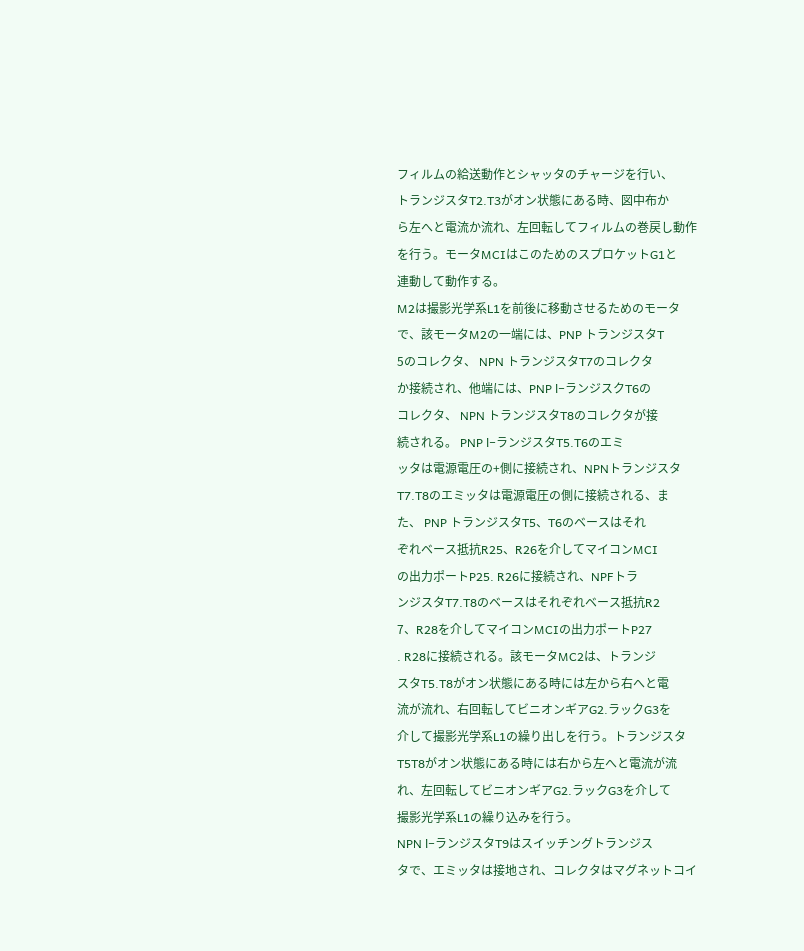フィルムの給送動作とシャッタのチャージを行い、
トランジスタT2.T3がオン状態にある時、図中布か
ら左へと電流か流れ、左回転してフィルムの巻戻し動作
を行う。モータMCIはこのためのスプロケットG1と
連動して動作する。
M2は撮影光学系L1を前後に移動させるためのモータ
で、該モータM2の一端には、PNP トランジスタT
5のコレクタ、 NPN トランジスタT7のコレクタ
か接続され、他端には、PNP l−ランジスクT6の
コレクタ、 NPN トランジスタT8のコレクタが接
続される。 PNP l−ランジスタT5.T6のエミ
ッタは電源電圧の+側に接続され、NPNトランジスタ
T7.T8のエミッタは電源電圧の側に接続される、ま
た、 PNP トランジスタT5、T6のベースはそれ
ぞれベース抵抗R25、R26を介してマイコンMCI
の出力ポートP25. R26に接続され、NPFトラ
ンジスタT7.T8のベースはそれぞれベース抵抗R2
7、R28を介してマイコンMCIの出力ポートP27
. R28に接続される。該モータMC2は、トランジ
スタT5.T8がオン状態にある時には左から右へと電
流が流れ、右回転してビニオンギアG2.ラックG3を
介して撮影光学系L1の繰り出しを行う。トランジスタ
T5T8がオン状態にある時には右から左へと電流が流
れ、左回転してビニオンギアG2.ラックG3を介して
撮影光学系L1の繰り込みを行う。
NPN l−ランジスタT9はスイッチングトランジス
タで、エミッタは接地され、コレクタはマグネットコイ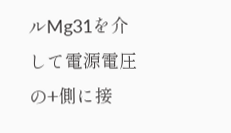ルMg31を介して電源電圧の+側に接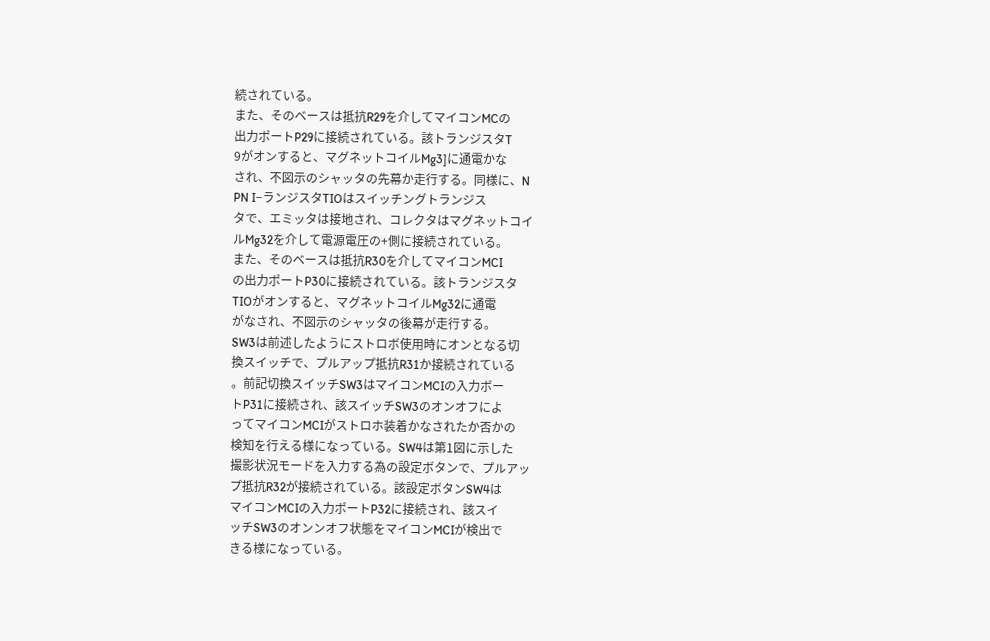続されている。
また、そのベースは抵抗R29を介してマイコンMCの
出力ポートP29に接続されている。該トランジスタT
9がオンすると、マグネットコイルMg3]に通電かな
され、不図示のシャッタの先幕か走行する。同様に、N
PN I−ランジスタTIOはスイッチングトランジス
タで、エミッタは接地され、コレクタはマグネットコイ
ルMg32を介して電源電圧の+側に接続されている。
また、そのベースは抵抗R30を介してマイコンMCI
の出力ポートP30に接続されている。該トランジスタ
TIOがオンすると、マグネットコイルMg32に通電
がなされ、不図示のシャッタの後幕が走行する。
SW3は前述したようにストロボ使用時にオンとなる切
換スイッチで、プルアップ抵抗R31か接続されている
。前記切換スイッチSW3はマイコンMCIの入力ボー
トP31に接続され、該スイッチSW3のオンオフによ
ってマイコンMCIがストロホ装着かなされたか否かの
検知を行える様になっている。SW4は第1図に示した
撮影状況モードを入力する為の設定ボタンで、プルアッ
プ抵抗R32が接続されている。該設定ボタンSW4は
マイコンMCIの入力ポートP32に接続され、該スイ
ッチSW3のオンンオフ状態をマイコンMCIが検出で
きる様になっている。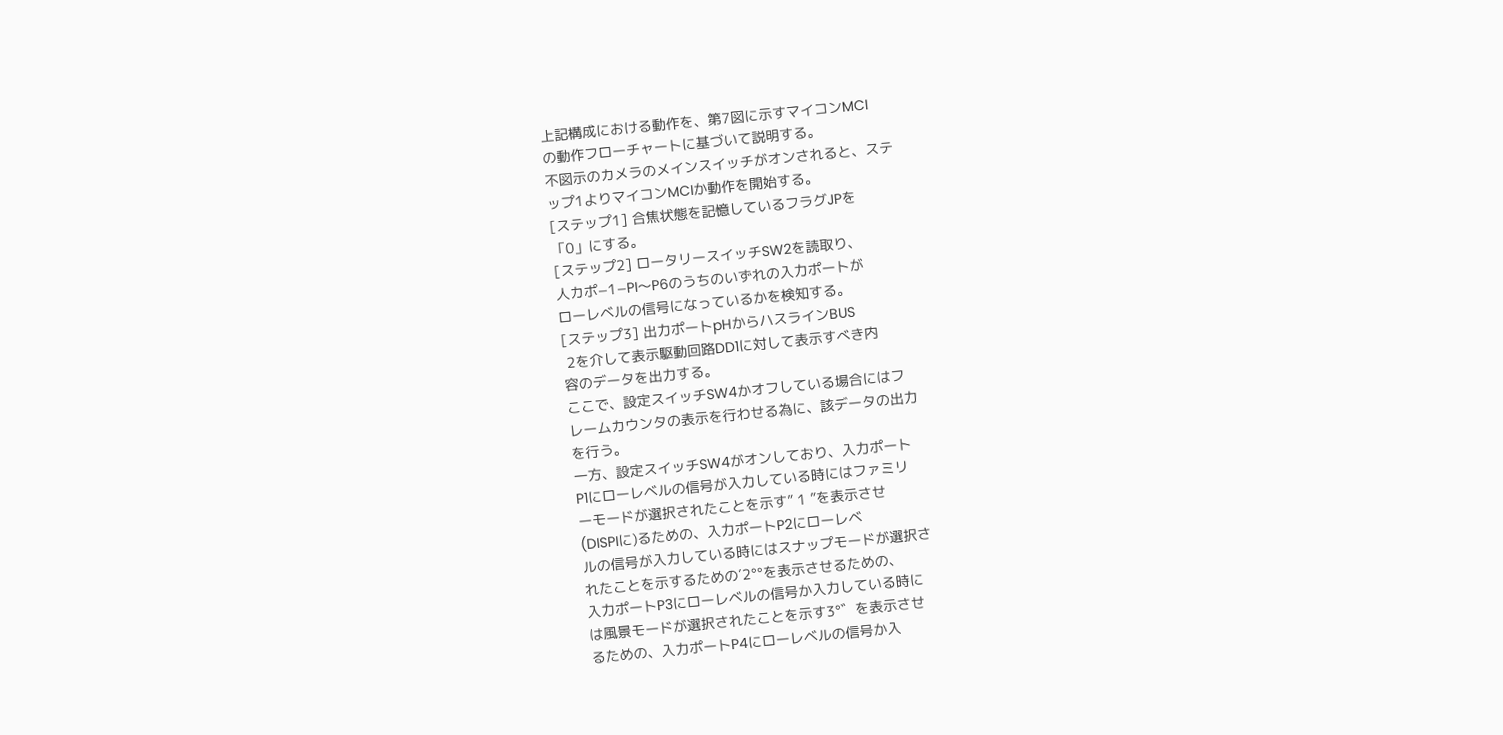上記構成における動作を、第7図に示すマイコンMCI
の動作フローチャートに基づいて説明する。
不図示のカメラのメインスイッチがオンされると、ステ
ップ1よりマイコンMCIか動作を開始する。
[ステップ1] 合焦状態を記憶しているフラグJPを
「0」にする。
[ステップ2] ロータリースイッチSW2を読取り、
人カポ−1−PI〜P6のうちのいずれの入力ポートが
ローレベルの信号になっているかを検知する。
[ステップ3] 出力ポートpHからハスラインBUS
 2を介して表示駆動回路DD1に対して表示すべき内
容のデータを出力する。
ここで、設定スイッチSW4かオフしている場合にはフ
レームカウンタの表示を行わせる為に、該データの出力
を行う。
一方、設定スイッチSW4がオンしており、入力ポート
P1にローレベルの信号が入力している時にはファミリ
ーモードが選択されたことを示す” 1 ”を表示させ
(DISPIに)るための、入力ポートP2にローレベ
ルの信号が入力している時にはスナップモードが選択さ
れたことを示するための′2°°を表示させるための、
入力ポートP3にローレベルの信号か入力している時に
は風景モードが選択されたことを示す3°゛を表示させ
るための、入力ポートP4にローレベルの信号か入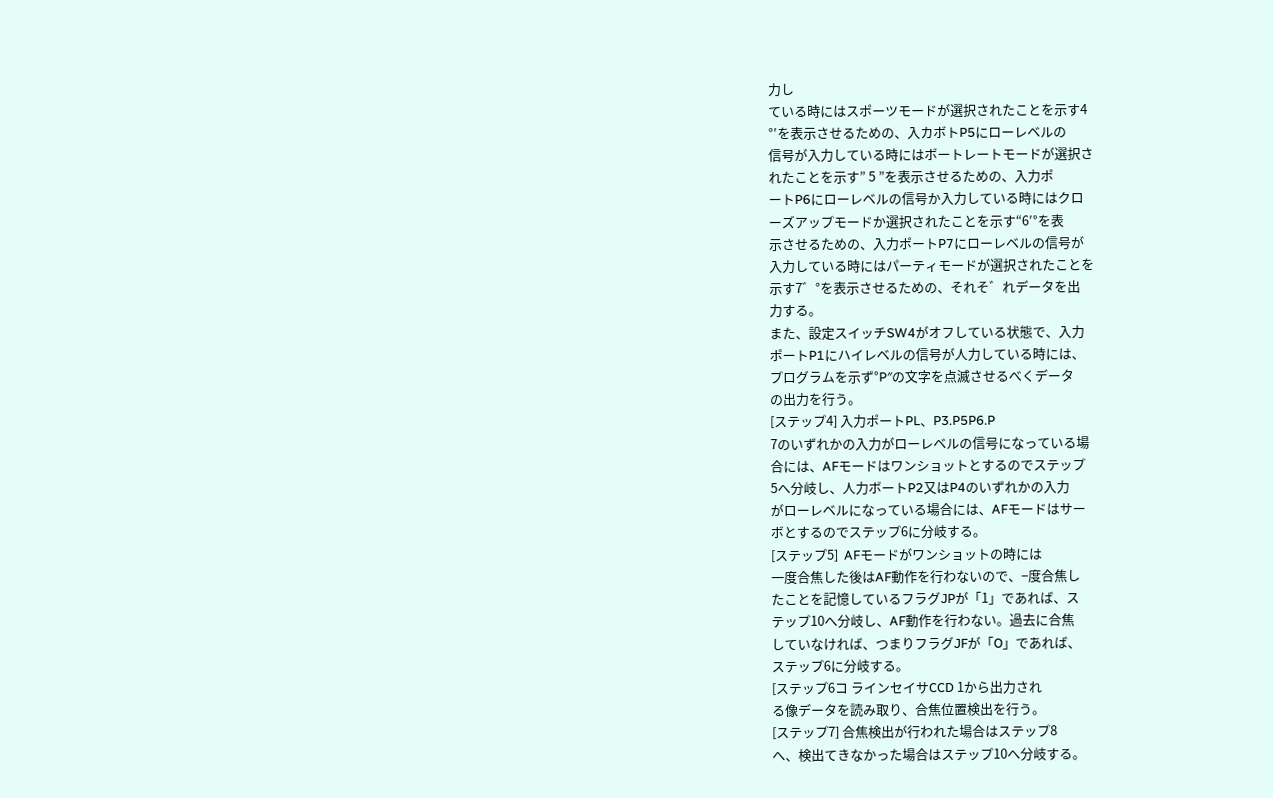力し
ている時にはスポーツモードが選択されたことを示す4
°′を表示させるための、入カボトP5にローレベルの
信号が入力している時にはボートレートモードが選択さ
れたことを示す” 5 ”を表示させるための、入力ポ
ートP6にローレベルの信号か入力している時にはクロ
ーズアップモードか選択されたことを示す“6′°を表
示させるための、入力ポートP7にローレベルの信号が
入力している時にはパーティモードが選択されたことを
示す7゛°を表示させるための、それそ゛れデータを出
力する。
また、設定スイッチSW4がオフしている状態で、入力
ポートP1にハイレベルの信号が人力している時には、
プログラムを示ず°P″の文字を点滅させるべくデータ
の出力を行う。
[ステップ4] 入力ポートPL、P3.P5P6.P
7のいずれかの入力がローレベルの信号になっている場
合には、AFモードはワンショットとするのでステップ
5へ分岐し、人力ボートP2又はP4のいずれかの入力
がローレベルになっている場合には、AFモードはサー
ボとするのでステップ6に分岐する。
[ステップ5]  AFモードがワンショットの時には
一度合焦した後はAF動作を行わないので、−度合焦し
たことを記憶しているフラグJPが「1」であれば、ス
テップ10へ分岐し、AF動作を行わない。過去に合焦
していなければ、つまりフラグJFが「O」であれば、
ステップ6に分岐する。
[ステップ6コ ラインセイサCCD 1から出力され
る像データを読み取り、合焦位置検出を行う。
[ステップ7] 合焦検出が行われた場合はステップ8
へ、検出てきなかった場合はステップ10へ分岐する。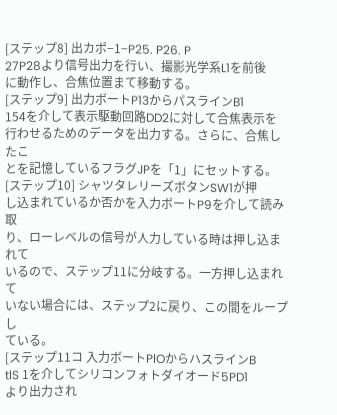[ステップ8] 出カポ−1−P25. P26. P
27P28より信号出力を行い、撮影光学系L1を前後
に動作し、合焦位置まて移動する。
[ステップ9] 出力ボートP13からパスラインB1
154を介して表示駆動回路DD2に対して合焦表示を
行わせるためのデータを出力する。さらに、合焦したこ
とを記憶しているフラグJPを「1」にセットする。
[ステップ10] シャツタレリーズボタンSW1が押
し込まれているか否かを入力ボートP9を介して読み取
り、ローレベルの信号が人力している時は押し込まれて
いるので、ステップ11に分岐する。一方押し込まれて
いない場合には、ステップ2に戻り、この間をループし
ている。
[ステップ11コ 入力ボートPlOからハスラインB
tlS 1を介してシリコンフォトダイオード5PD1
より出力され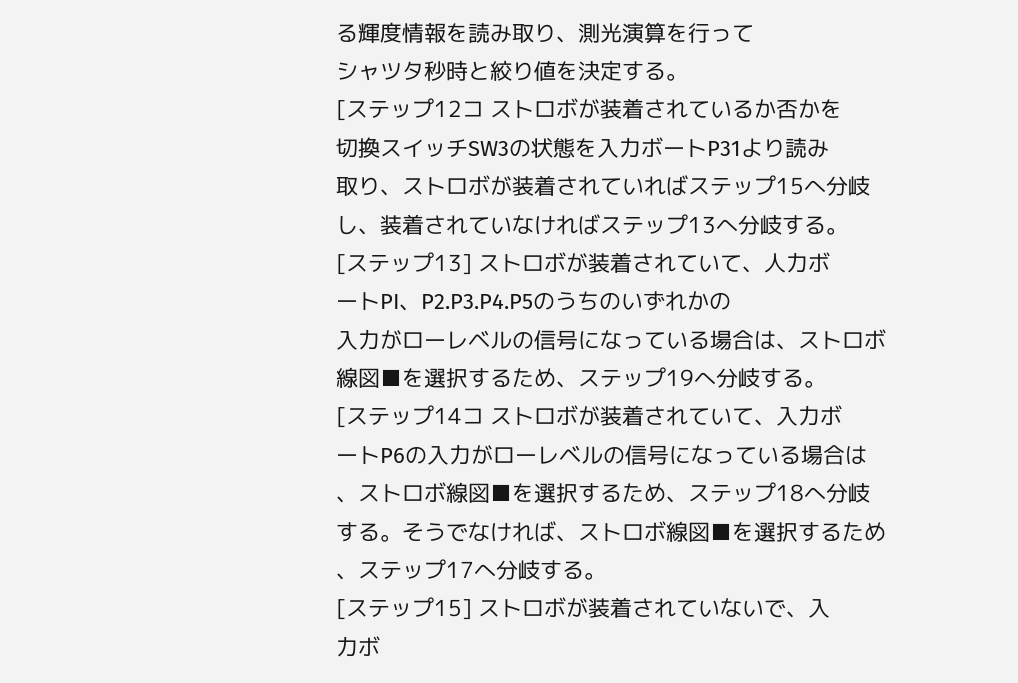る輝度情報を読み取り、測光演算を行って
シャツタ秒時と絞り値を決定する。
[ステップ12コ ストロボが装着されているか否かを
切換スイッチSW3の状態を入力ボートP31より読み
取り、ストロボが装着されていればステップ15へ分岐
し、装着されていなければステップ13へ分岐する。
[ステップ13] ストロボが装着されていて、人力ボ
ートPI、P2.P3.P4.P5のうちのいずれかの
入力がローレベルの信号になっている場合は、ストロボ
線図■を選択するため、ステップ19へ分岐する。
[ステップ14コ ストロボが装着されていて、入力ボ
ートP6の入力がローレベルの信号になっている場合は
、ストロボ線図■を選択するため、ステップ18へ分岐
する。そうでなければ、ストロボ線図■を選択するため
、ステップ17へ分岐する。
[ステップ15] ストロボが装着されていないで、入
力ボ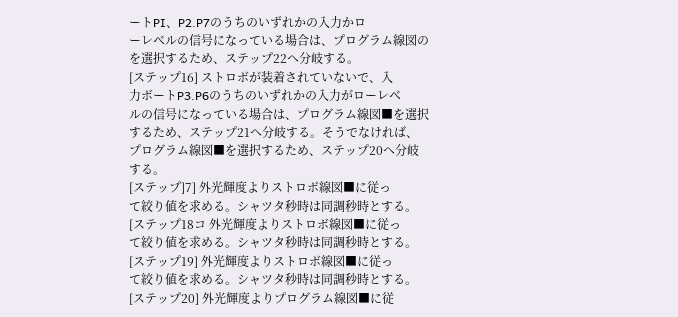ートPI、P2.P7のうちのいずれかの入力かロ
ーレベルの信号になっている場合は、プログラム線図の
を選択するため、ステップ22へ分岐する。
[ステップ16] ストロボが装着されていないで、入
力ボートP3.P6のうちのいずれかの入力がローレベ
ルの信号になっている場合は、プログラム線図■を選択
するため、ステップ21へ分岐する。そうでなければ、
プログラム線図■を選択するため、ステップ20へ分岐
する。
[ステップ]7] 外光輝度よりストロボ線図■に従っ
て絞り値を求める。シャツタ秒時は同調秒時とする。
[ステップ18コ 外光輝度よりストロボ線図■に従っ
て絞り値を求める。シャツタ秒時は同調秒時とする。
[ステップ19] 外光輝度よりストロボ線図■に従っ
て絞り値を求める。シャツタ秒時は同調秒時とする。
[ステップ20] 外光輝度よりプログラム線図■に従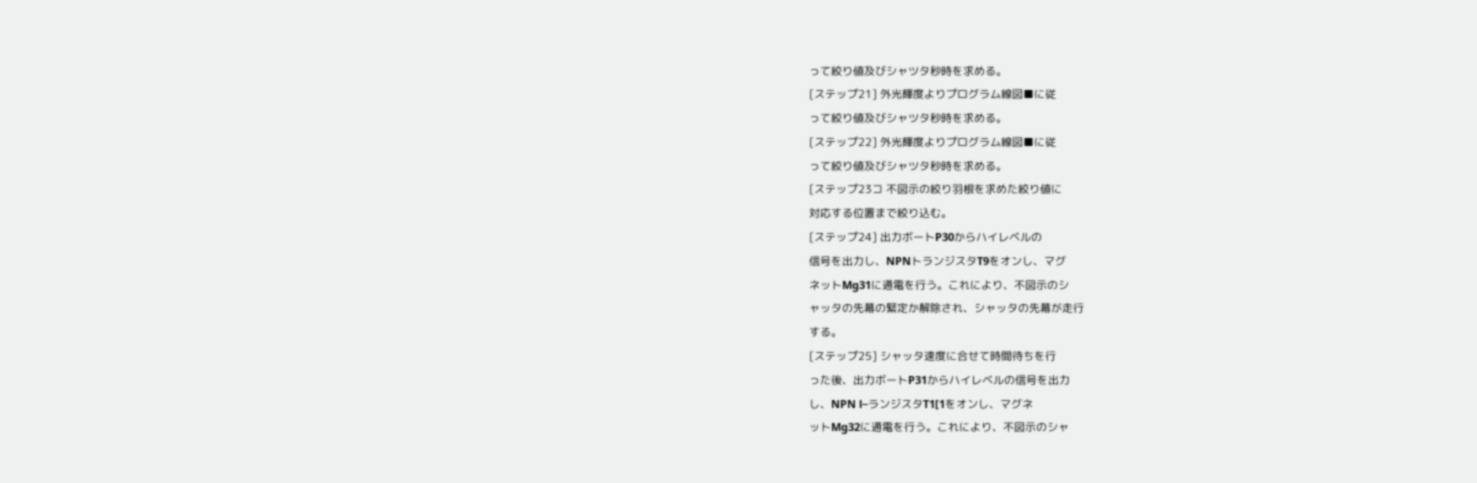って絞り値及びシャツタ秒時を求める。
[ステップ21] 外光輝度よりプログラム線図■に従
って絞り値及びシャツタ秒時を求める。
[ステップ22] 外光輝度よりプログラム線図■に従
って絞り値及びシャツタ秒時を求める。
[ステップ23コ 不図示の絞り羽根を求めた絞り値に
対応する位置まで絞り込む。
[ステップ24] 出力ボートP30からハイレベルの
信号を出力し、NPNトランジスタT9をオンし、マグ
ネットMg31に通電を行う。これにより、不図示のシ
ャッタの先幕の緊定か解除され、シャッタの先幕が走行
する。
[ステップ25] シャッタ速度に合せて時間待ちを行
った後、出力ボートP31からハイレベルの信号を出力
し、NPN l−ランジスタT1[1をオンし、マグネ
ットMg32に通電を行う。これにより、不図示のシャ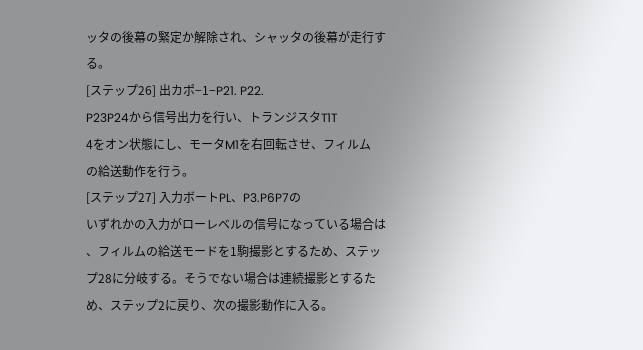ッタの後幕の緊定か解除され、シャッタの後幕が走行す
る。
[ステップ26] 出カポ−1−P21. P22.
P23P24から信号出力を行い、トランジスタT1T
4をオン状態にし、モータM1を右回転させ、フィルム
の給送動作を行う。
[ステップ27] 入力ボートPL、P3.P6P7の
いずれかの入力がローレベルの信号になっている場合は
、フィルムの給送モードを1駒撮影とするため、ステッ
プ28に分岐する。そうでない場合は連続撮影とするた
め、ステップ2に戻り、次の撮影動作に入る。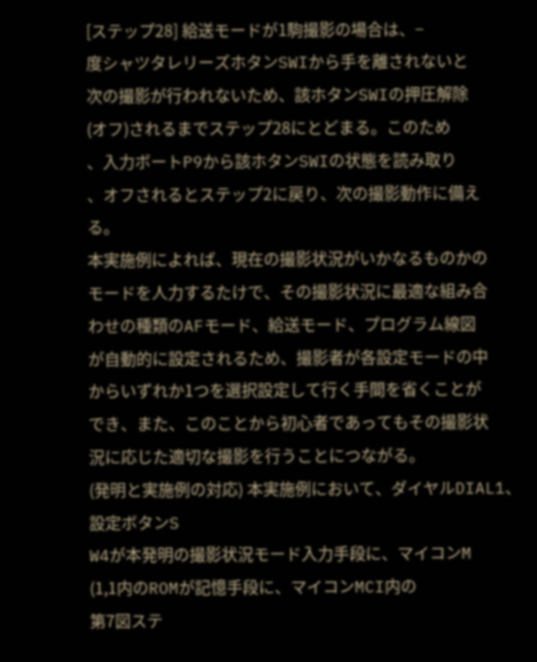[ステップ28] 給送モードが1駒撮影の場合は、−
度シャツタレリーズホタンSWIから手を離されないと
次の撮影が行われないため、該ホタンSWIの押圧解除
(オフ)されるまでステップ28にとどまる。このため
、入力ボートP9から該ホタンSWIの状態を読み取り
、オフされるとステップ2に戻り、次の撮影動作に備え
る。
本実施例によれば、現在の撮影状況がいかなるものかの
モードを人力するたけで、その撮影状況に最適な組み合
わせの種類のAFモード、給送モード、プログラム線図
が自動的に設定されるため、撮影者が各設定モードの中
からいずれか1つを選択設定して行く手間を省くことが
でき、また、このことから初心者であってもその撮影状
況に応じた適切な撮影を行うことにつながる。
(発明と実施例の対応) 本実施例において、ダイヤルDIAL1、設定ボタンS
W4が本発明の撮影状況モード入力手段に、マイコンM
(1,1内のROMが記憶手段に、マイコンMCI内の
第7図ステ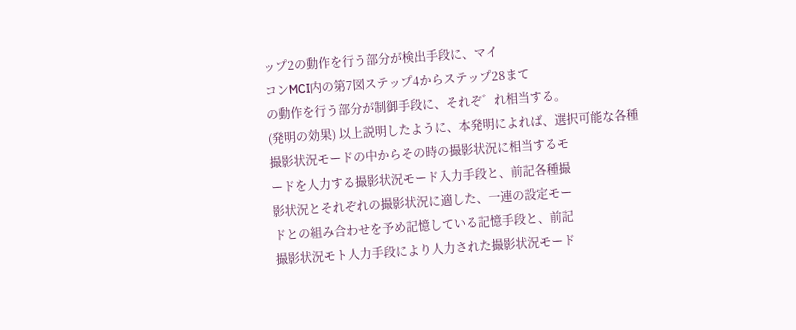ップ2の動作を行う部分が検出手段に、マイ
コンMCI内の第7図ステップ4からステップ28まて
の動作を行う部分が制御手段に、それぞ゛れ相当する。
(発明の効果) 以上説明したように、本発明によれば、選択可能な各種
撮影状況モードの中からその時の撮影状況に相当するモ
ードを人力する撮影状況モード入力手段と、前記各種撮
影状況とそれぞれの撮影状況に適した、一連の設定モー
ドとの組み合わせを予め記憶している記憶手段と、前記
撮影状況モト人力手段により人力された撮影状況モード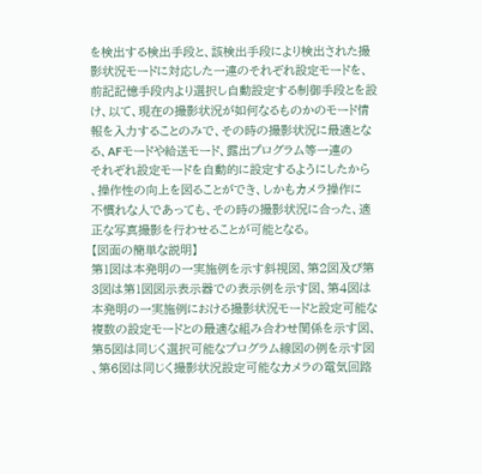を検出する検出手段と、該検出手段により検出された撮
影状況モードに対応した一連のそれぞれ設定モードを、
前記記憶手段内より選択し自動設定する制御手段とを設
け、以て、現在の撮影状況が如何なるものかのモード情
報を入力することのみで、その時の撮影状況に最適とな
る、AFモードや給送モード、露出プログラム等一連の
それぞれ設定モードを自動的に設定するようにしたから
、操作性の向上を図ることができ、しかもカメラ操作に
不慣れな人であっても、その時の撮影状況に合った、適
正な写真撮影を行わせることが可能となる。
【図面の簡単な説明】
第1図は本発明の一実施例を示す斜視図、第2図及び第
3図は第1図図示表示器での表示例を示す図、第4図は
本発明の一実施例における撮影状況モードと設定可能な
複数の設定モードとの最適な組み合わせ関係を示す図、
第5図は同じく選択可能なプログラム線図の例を示す図
、第6図は同じく撮影状況設定可能なカメラの電気回路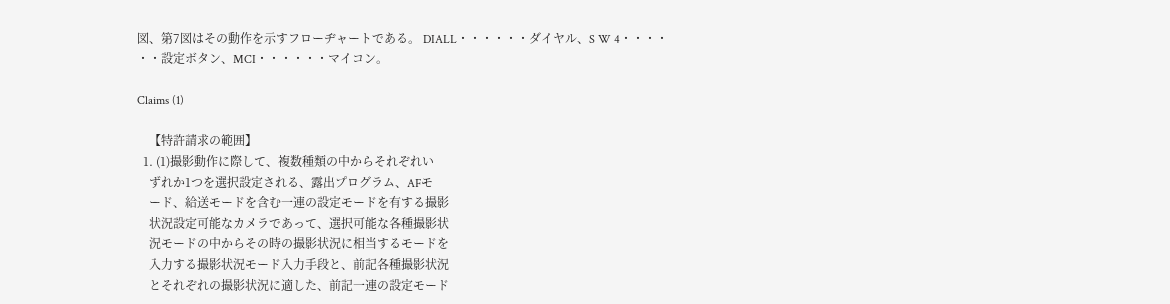図、第7図はその動作を示すフローヂャートである。 DIALL・・・・・・ダイヤル、S W 4・・・・
・・設定ボタン、MCI・・・・・・マイコン。

Claims (1)

    【特許請求の範囲】
  1. (1)撮影動作に際して、複数種類の中からそれぞれい
    ずれか1つを選択設定される、露出プログラム、AFモ
    ード、給送モードを含む一連の設定モードを有する撮影
    状況設定可能なカメラであって、選択可能な各種撮影状
    況モードの中からその時の撮影状況に相当するモードを
    入力する撮影状況モード入力手段と、前記各種撮影状況
    とそれぞれの撮影状況に適した、前記一連の設定モード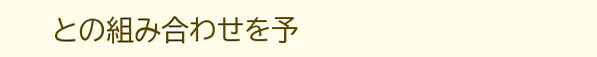との組み合わせを予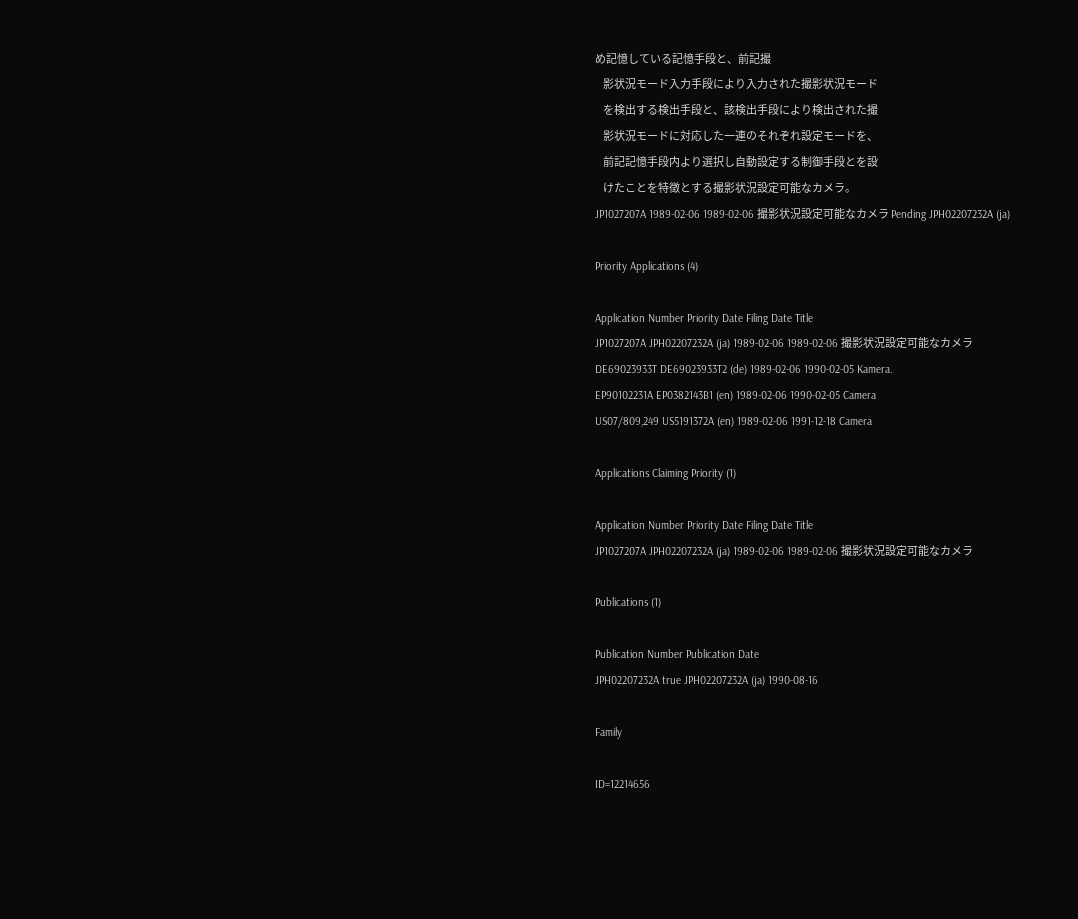め記憶している記憶手段と、前記撮
    影状況モード入力手段により入力された撮影状況モード
    を検出する検出手段と、該検出手段により検出された撮
    影状況モードに対応した一連のそれぞれ設定モードを、
    前記記憶手段内より選択し自動設定する制御手段とを設
    けたことを特徴とする撮影状況設定可能なカメラ。
JP1027207A 1989-02-06 1989-02-06 撮影状況設定可能なカメラ Pending JPH02207232A (ja)

Priority Applications (4)

Application Number Priority Date Filing Date Title
JP1027207A JPH02207232A (ja) 1989-02-06 1989-02-06 撮影状況設定可能なカメラ
DE69023933T DE69023933T2 (de) 1989-02-06 1990-02-05 Kamera.
EP90102231A EP0382143B1 (en) 1989-02-06 1990-02-05 Camera
US07/809,249 US5191372A (en) 1989-02-06 1991-12-18 Camera

Applications Claiming Priority (1)

Application Number Priority Date Filing Date Title
JP1027207A JPH02207232A (ja) 1989-02-06 1989-02-06 撮影状況設定可能なカメラ

Publications (1)

Publication Number Publication Date
JPH02207232A true JPH02207232A (ja) 1990-08-16

Family

ID=12214656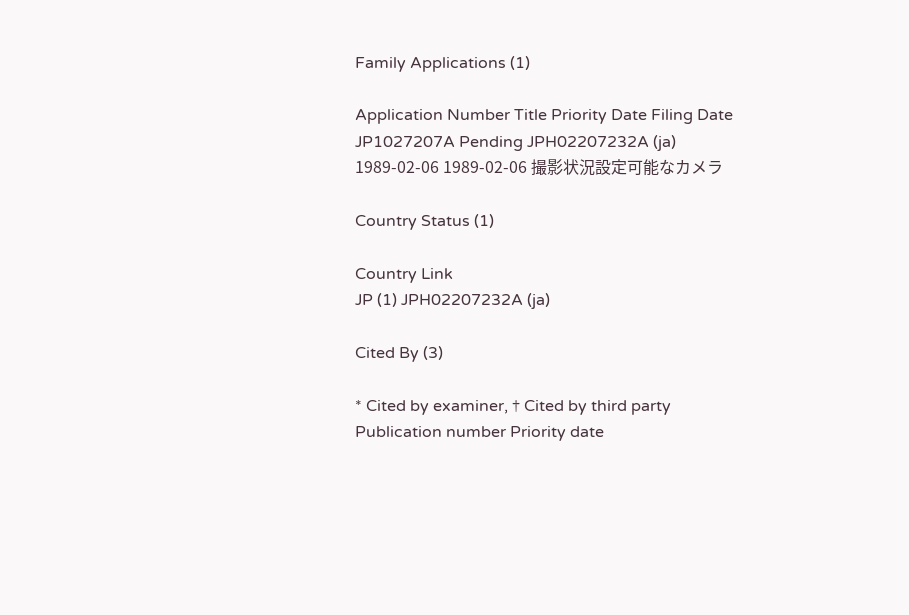Family Applications (1)

Application Number Title Priority Date Filing Date
JP1027207A Pending JPH02207232A (ja) 1989-02-06 1989-02-06 撮影状況設定可能なカメラ

Country Status (1)

Country Link
JP (1) JPH02207232A (ja)

Cited By (3)

* Cited by examiner, † Cited by third party
Publication number Priority date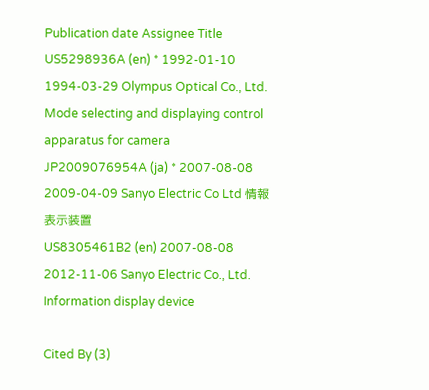Publication date Assignee Title
US5298936A (en) * 1992-01-10 1994-03-29 Olympus Optical Co., Ltd. Mode selecting and displaying control apparatus for camera
JP2009076954A (ja) * 2007-08-08 2009-04-09 Sanyo Electric Co Ltd 情報表示装置
US8305461B2 (en) 2007-08-08 2012-11-06 Sanyo Electric Co., Ltd. Information display device

Cited By (3)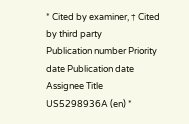* Cited by examiner, † Cited by third party
Publication number Priority date Publication date Assignee Title
US5298936A (en) *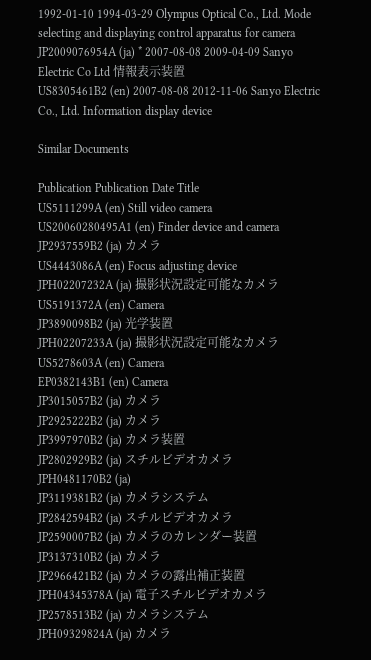1992-01-10 1994-03-29 Olympus Optical Co., Ltd. Mode selecting and displaying control apparatus for camera
JP2009076954A (ja) * 2007-08-08 2009-04-09 Sanyo Electric Co Ltd 情報表示装置
US8305461B2 (en) 2007-08-08 2012-11-06 Sanyo Electric Co., Ltd. Information display device

Similar Documents

Publication Publication Date Title
US5111299A (en) Still video camera
US20060280495A1 (en) Finder device and camera
JP2937559B2 (ja) カメラ
US4443086A (en) Focus adjusting device
JPH02207232A (ja) 撮影状況設定可能なカメラ
US5191372A (en) Camera
JP3890098B2 (ja) 光学装置
JPH02207233A (ja) 撮影状況設定可能なカメラ
US5278603A (en) Camera
EP0382143B1 (en) Camera
JP3015057B2 (ja) カメラ
JP2925222B2 (ja) カメラ
JP3997970B2 (ja) カメラ装置
JP2802929B2 (ja) スチルビデオカメラ
JPH0481170B2 (ja)
JP3119381B2 (ja) カメラシステム
JP2842594B2 (ja) スチルビデオカメラ
JP2590007B2 (ja) カメラのカレンダー装置
JP3137310B2 (ja) カメラ
JP2966421B2 (ja) カメラの露出補正装置
JPH04345378A (ja) 電子スチルビデオカメラ
JP2578513B2 (ja) カメラシステム
JPH09329824A (ja) カメラ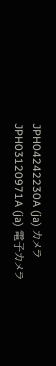JPH04242230A (ja) カメラ
JPH03120971A (ja) 電子カメラ